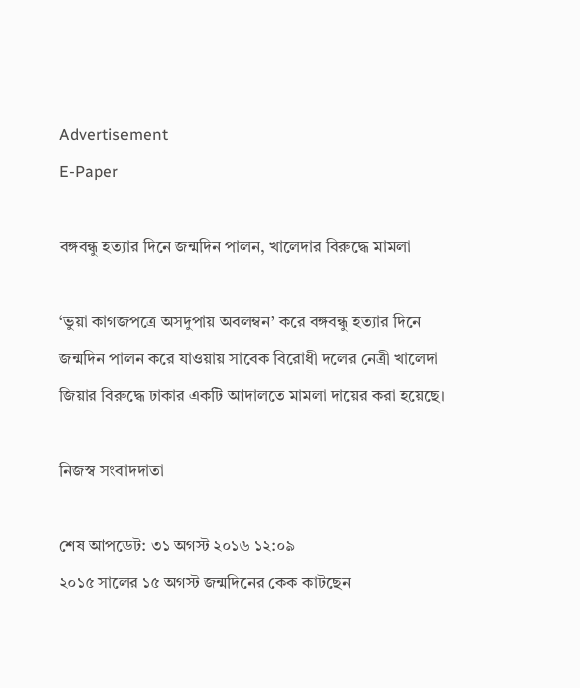Advertisement
E-Paper

বঙ্গবন্ধু হত্যার দিনে জন্মদিন পালন, খালেদার বিরুদ্ধে মামলা

‘ভুয়া কাগজপত্রে অসদুপায় অবলম্বন’ করে বঙ্গবন্ধু হত্যার দিনে জন্মদিন পালন করে যাওয়ায় সাবেক বিরোধী দলের নেত্রী খালেদা জিয়ার বিরুদ্ধে ঢাকার একটি আদালতে মামলা দায়ের করা হয়েছে।

নিজস্ব সংবাদদাতা

শেষ আপডেট: ৩১ অগস্ট ২০১৬ ১২:০৯
২০১৫ সালের ১৫ অগস্ট জন্মদিনের কেক কাটছেন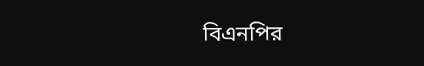বিএনপির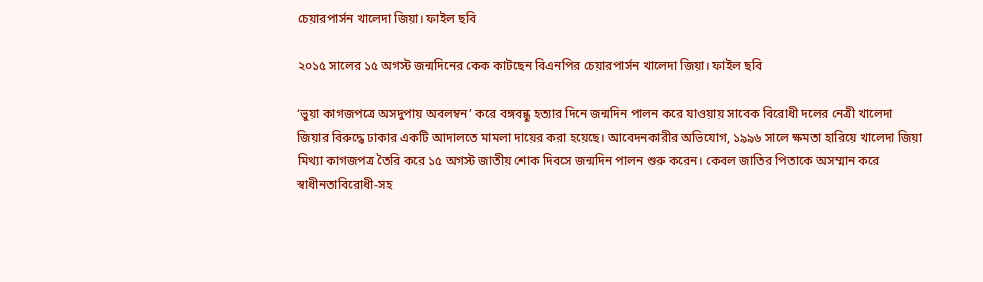চেয়ারপার্সন খালেদা জিয়া। ফাইল ছবি

২০১৫ সালের ১৫ অগস্ট জন্মদিনের কেক কাটছেন বিএনপির চেয়ারপার্সন খালেদা জিয়া। ফাইল ছবি

‘ভুয়া কাগজপত্রে অসদুপায় অবলম্বন’ করে বঙ্গবন্ধু হত্যার দিনে জন্মদিন পালন করে যাওয়ায় সাবেক বিরোধী দলের নেত্রী খালেদা জিয়ার বিরুদ্ধে ঢাকার একটি আদালতে মামলা দায়ের করা হয়েছে। আবেদনকারীর অভিযোগ, ১৯৯৬ সালে ক্ষমতা হারিয়ে খালেদা জিয়া মিথ্যা কাগজপত্র তৈরি করে ১৫ অগস্ট জাতীয় শোক দিবসে জন্মদিন পালন শুরু করেন। কেবল জাতির পিতাকে অসম্মান করে স্বাধীনতাবিরোধী-সহ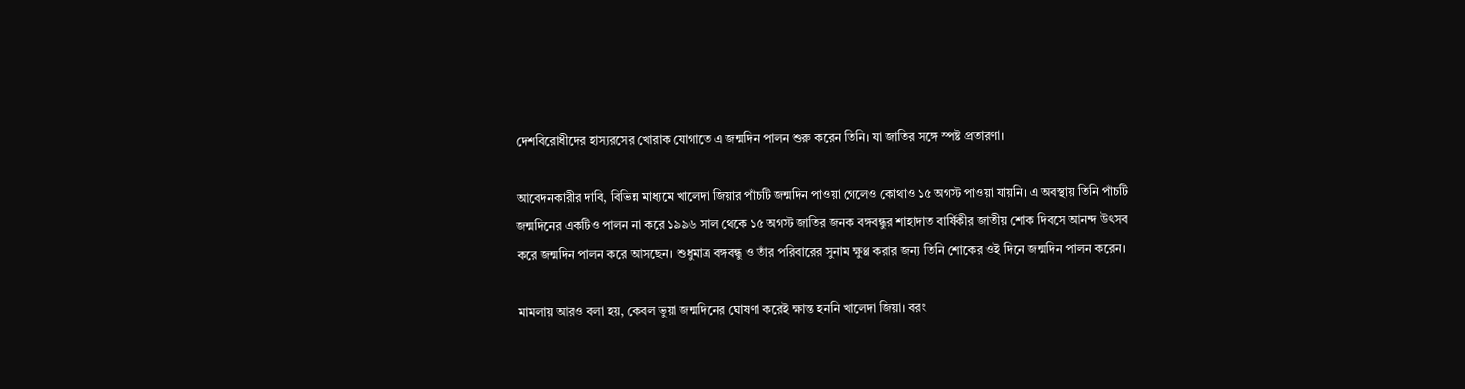দেশবিরোধীদের হাস্যরসের খোরাক যোগাতে এ জন্মদিন পালন শুরু করেন তিনি। যা জাতির সঙ্গে স্পষ্ট প্রতারণা।

আবেদনকারীর দাবি, বিভিন্ন মাধ্যমে খালেদা জিয়ার পাঁচটি জন্মদিন পাওয়া গেলেও কোথাও ১৫ অগস্ট পাওয়া যায়নি। এ অবস্থায় তিনি পাঁচটি জন্মদিনের একটিও পালন না করে ১৯৯৬ সাল থেকে ১৫ অগস্ট জাতির জনক বঙ্গবন্ধুর শাহাদাত বার্ষিকীর জাতীয় শোক দিবসে আনন্দ উৎসব করে জন্মদিন পালন করে আসছেন। শুধুমাত্র বঙ্গবন্ধু ও তাঁর পরিবারের সুনাম ক্ষুণ্ণ করার জন্য তিনি শোকের ওই দিনে জন্মদিন পালন করেন।

মামলায় আরও বলা হয়, কেবল ভুয়া জন্মদিনের ঘোষণা করেই ক্ষান্ত হননি খালেদা জিয়া। বরং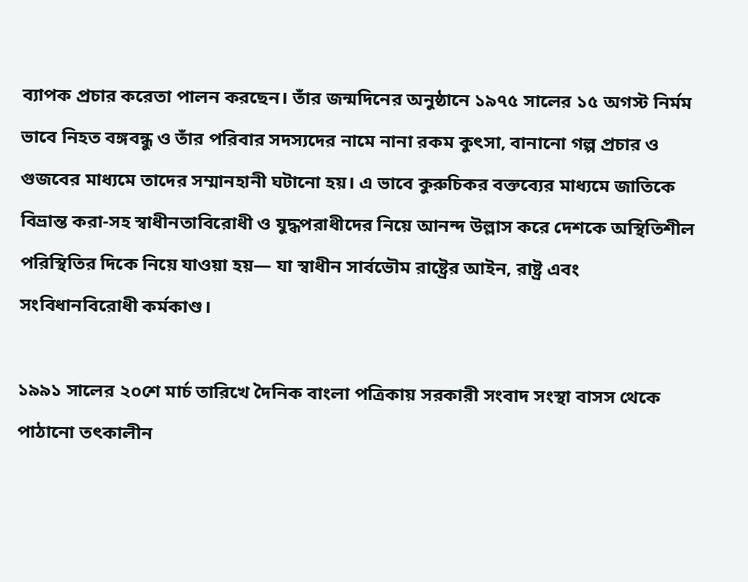ব্যাপক প্রচার করেতা পালন করছেন। তাঁর জন্মদিনের অনুষ্ঠানে ১৯৭৫ সালের ১৫ অগস্ট নির্মম ভাবে নিহত বঙ্গবন্ধু ও তাঁর পরিবার সদস্যদের নামে নানা রকম কুৎসা, বানানো গল্প প্রচার ও গুজবের মাধ্যমে তাদের সম্মানহানী ঘটানো হয়। এ ভাবে কুরুচিকর বক্তব্যের মাধ্যমে জাতিকে বিভ্রান্ত করা-সহ স্বাধীনতাবিরোধী ও যুদ্ধপরাধীদের নিয়ে আনন্দ উল্লাস করে দেশকে অস্থিতিশীল পরিস্থিতির দিকে নিয়ে যাওয়া হয়— যা স্বাধীন সার্বভৌম রাষ্ট্রের আইন, রাষ্ট্র এবং সংবিধানবিরোধী কর্মকাণ্ড।

১৯৯১ সালের ২০শে মার্চ তারিখে দৈনিক বাংলা পত্রিকায় সরকারী সংবাদ সংস্থা বাসস থেকে পাঠানো তৎকালীন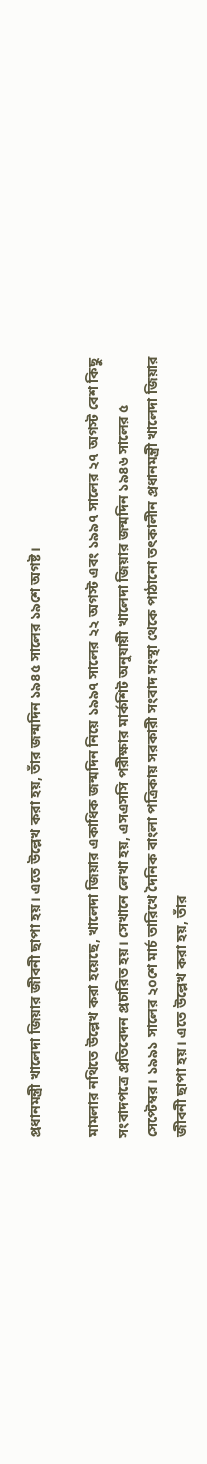প্রধানমন্ত্রী খালেদা জিয়ার জীবনী ছাপা হয়। এতে উল্লেখ করা হয়, তাঁর জন্মদিন ১৯৪৫ সালের ১৯শে অগষ্ট।

মামলার নথিতে উল্লেখ করা হয়েছে, খালেদা জিয়ার একাধিক জন্মদিন নিয়ে ১৯৯৭ সালের ২২ অগস্ট এবং ১৯৯৭ সালের ২৭ অগস্ট বেশ কিছু সংবাদপত্রে প্রতিবেদন প্রচারিত হয়। সেখানে লেখা হয়, এসএসসি পরীক্ষার মার্কশিট অনুযায়ী খালেদা জিয়ার জন্মদিন ১৯৪৬ সালের ৫ সেপ্টেম্বর। ১৯৯১ সালের ২০শে মার্চ তারিখে দৈনিক বাংলা পত্রিকায় সরকারী সংবাদ সংস্থা থেকে পাঠানো তৎকালীন প্রধানমন্ত্রী খালেদা জিয়ার জীবনী ছাপা হয়। এতে উল্লেখ করা হয়, তাঁর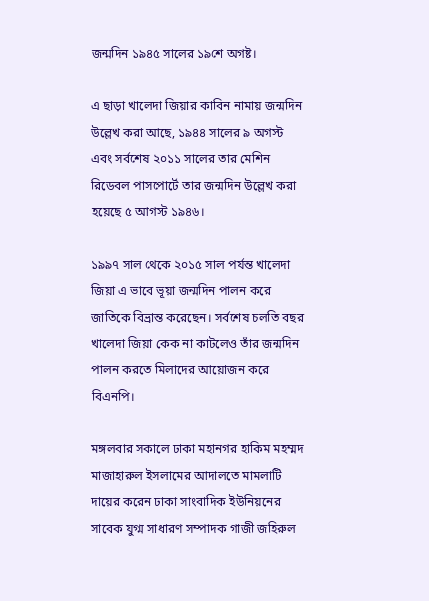জন্মদিন ১৯৪৫ সালের ১৯শে অগষ্ট।

এ ছাড়া খালেদা জিয়ার কাবিন নামায় জন্মদিন উল্লেখ করা আছে, ১৯৪৪ সালের ৯ অগস্ট এবং সর্বশেষ ২০১১ সালের তার মেশিন রিডেবল পাসপোর্টে তার জন্মদিন উল্লেখ করা হয়েছে ৫ আগস্ট ১৯৪৬।

১৯৯৭ সাল থেকে ২০১৫ সাল পর্যন্ত খালেদা জিয়া এ ভাবে ভূয়া জন্মদিন পালন করে জাতিকে বিভ্রান্ত করেছেন। সর্বশেষ চলতি বছর খালেদা জিয়া কেক না কাটলেও তাঁর জন্মদিন পালন করতে মিলাদের আয়োজন করে বিএনপি।

মঙ্গলবার সকালে ঢাকা মহানগর হাকিম মহম্মদ মাজাহারুল ইসলামের আদালতে মামলাটি দায়ের করেন ঢাকা সাংবাদিক ইউনিয়নের সাবেক যুগ্ম সাধারণ সম্পাদক গাজী জহিরুল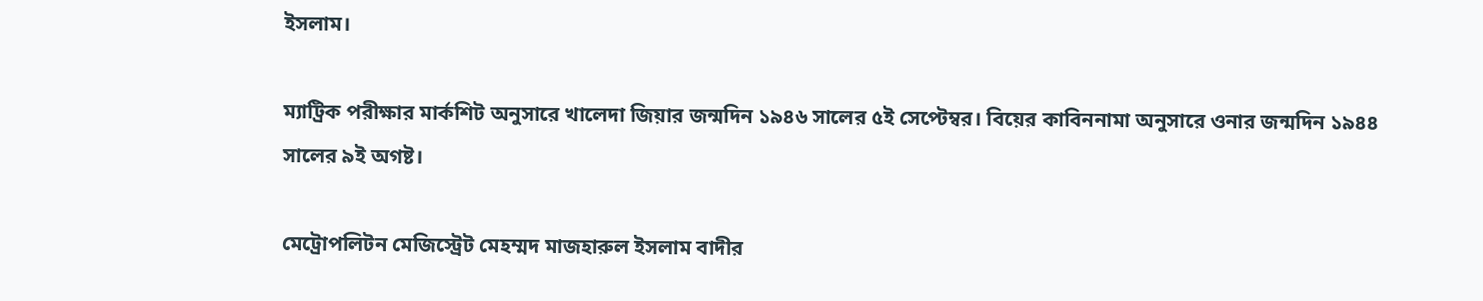ইসলাম।

ম্যাট্রিক পরীক্ষার মার্কশিট অনুসারে খালেদা জিয়ার জন্মদিন ১৯৪৬ সালের ৫ই সেপ্টেম্বর। বিয়ের কাবিননামা অনুসারে ওনার জন্মদিন ১৯৪৪ সালের ৯ই অগষ্ট।

মেট্রোপলিটন মেজিস্ট্রেট মেহম্মদ মাজহারুল ইসলাম বাদীর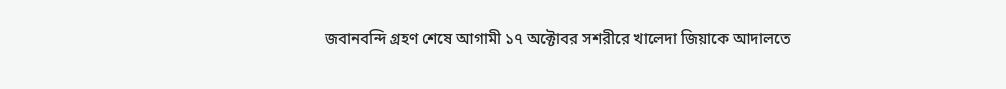জবানবন্দি গ্রহণ শেষে আগামী ১৭ অক্টোবর সশরীরে খালেদা জিয়াকে আদালতে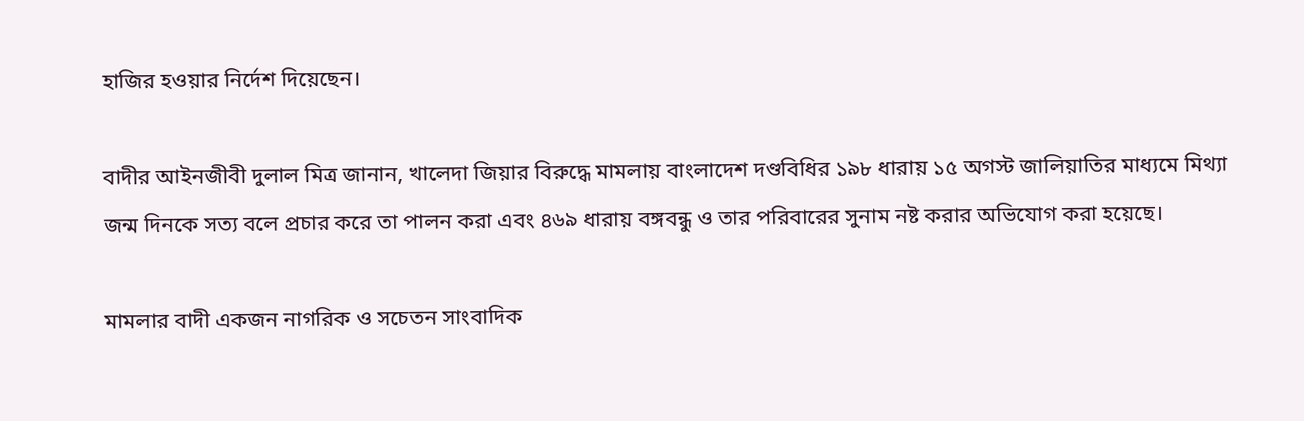হাজির হওয়ার নির্দেশ দিয়েছেন।

বাদীর আইনজীবী দুলাল মিত্র জানান, খালেদা জিয়ার বিরুদ্ধে মামলায় বাংলাদেশ দণ্ডবিধির ১৯৮ ধারায় ১৫ অগস্ট জালিয়াতির মাধ্যমে মিথ্যা জন্ম দিনকে সত্য বলে প্রচার করে তা পালন করা এবং ৪৬৯ ধারায় বঙ্গবন্ধু ও তার পরিবারের সুনাম নষ্ট করার অভিযোগ করা হয়েছে।

মামলার বাদী একজন নাগরিক ও সচেতন সাংবাদিক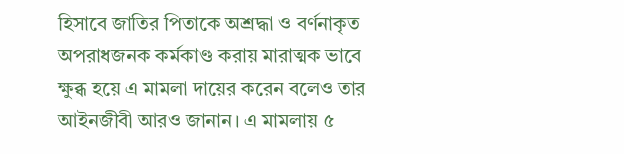হিসাবে জাতির পিতাকে অশ্রদ্ধা ও বর্ণনাকৃত অপরাধজনক কর্মকাণ্ড করায় মারাত্মক ভাবে ক্ষুব্ধ হয়ে এ মামলা দায়ের করেন বলেও তার আইনজীবী আরও জানান। এ মামলায় ৫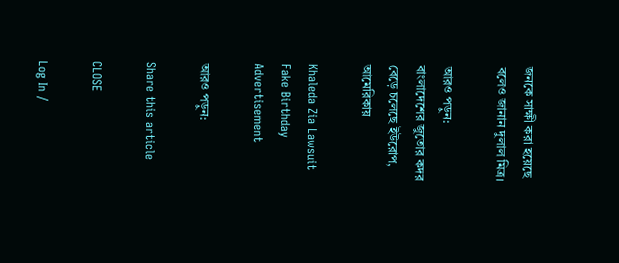জনকে সাক্ষী করা হয়েছে বলেও জানান দুলাল মিত্র।

আরও পড়ুন:
বাংলাদেশের জুতোর কদর বেড়ে চলেছে ইউরোপ, আমেরিকায়

Khaleda Zia Lawsuit Fake Birthday
Advertisement

আরও পড়ুন:

Share this article

CLOSE

Log In /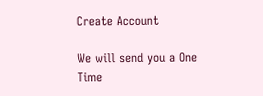Create Account

We will send you a One Time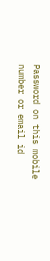Password on this mobile number or email id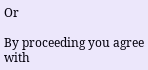Or

By proceeding you agree with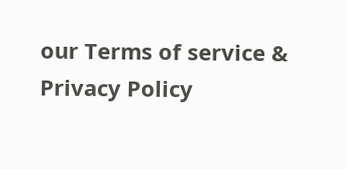our Terms of service & Privacy Policy